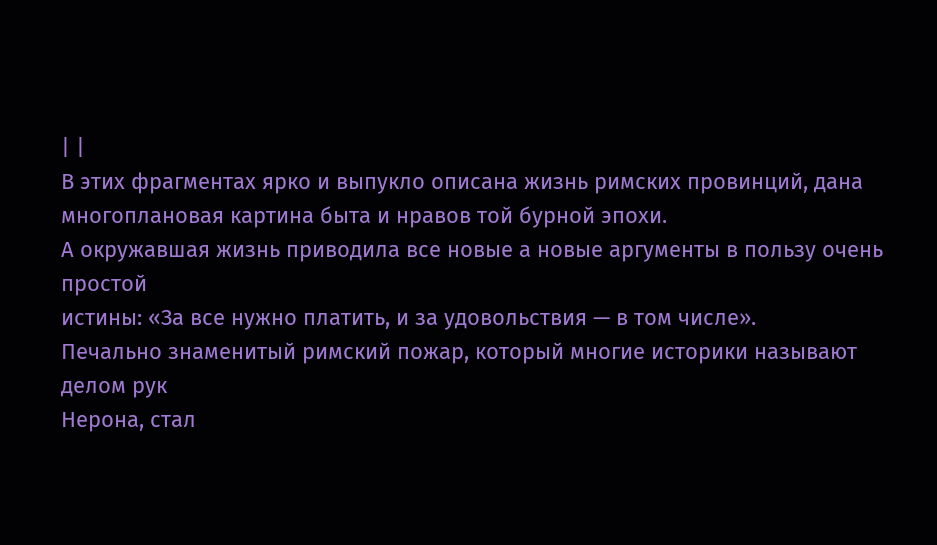| |
В этих фрагментах ярко и выпукло описана жизнь римских провинций, дана
многоплановая картина быта и нравов той бурной эпохи.
А окружавшая жизнь приводила все новые а новые аргументы в пользу очень простой
истины: «За все нужно платить, и за удовольствия — в том числе».
Печально знаменитый римский пожар, который многие историки называют делом рук
Нерона, стал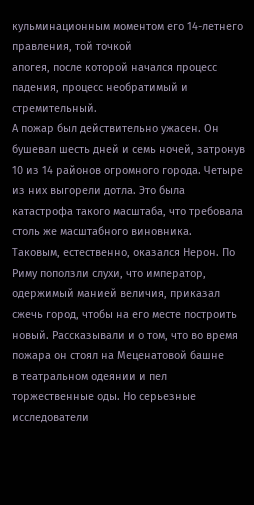кульминационным моментом его 14-летнего правления, той точкой
апогея, после которой начался процесс падения, процесс необратимый и
стремительный.
А пожар был действительно ужасен. Он бушевал шесть дней и семь ночей, затронув
10 из 14 районов огромного города. Четыре из них выгорели дотла. Это была
катастрофа такого масштаба, что требовала столь же масштабного виновника.
Таковым, естественно, оказался Нерон. По Риму поползли слухи, что император,
одержимый манией величия, приказал сжечь город, чтобы на его месте построить
новый. Рассказывали и о том, что во время пожара он стоял на Меценатовой башне
в театральном одеянии и пел торжественные оды. Но серьезные исследователи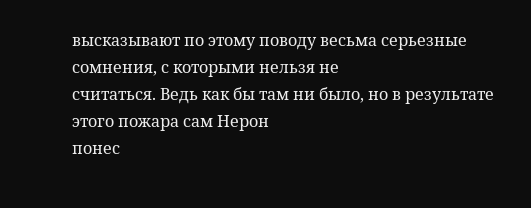высказывают по этому поводу весьма серьезные сомнения, с которыми нельзя не
считаться. Ведь как бы там ни было, но в результате этого пожара сам Нерон
понес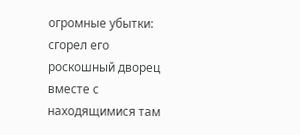огромные убытки: сгорел его роскошный дворец вместе с находящимися там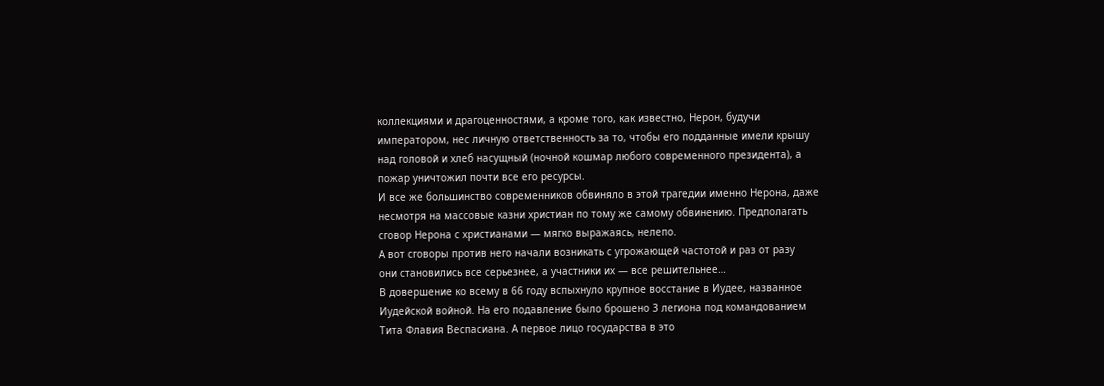коллекциями и драгоценностями, а кроме того, как известно, Нерон, будучи
императором, нес личную ответственность за то, чтобы его подданные имели крышу
над головой и хлеб насущный (ночной кошмар любого современного президента), а
пожар уничтожил почти все его ресурсы.
И все же большинство современников обвиняло в этой трагедии именно Нерона, даже
несмотря на массовые казни христиан по тому же самому обвинению. Предполагать
сговор Нерона с христианами — мягко выражаясь, нелепо.
А вот сговоры против него начали возникать с угрожающей частотой и раз от разу
они становились все серьезнее, а участники их — все решительнее…
В довершение ко всему в 66 году вспыхнуло крупное восстание в Иудее, названное
Иудейской войной. На его подавление было брошено 3 легиона под командованием
Тита Флавия Веспасиана. А первое лицо государства в это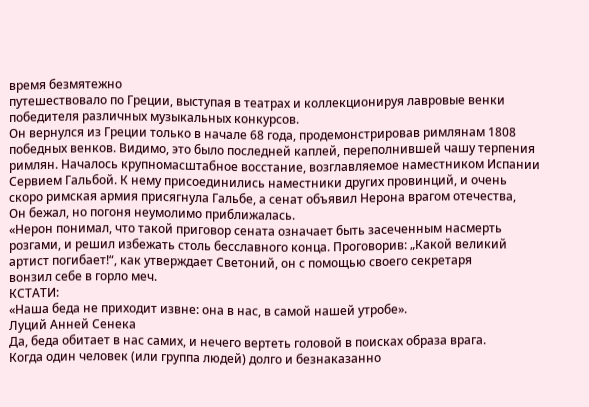время безмятежно
путешествовало по Греции, выступая в театрах и коллекционируя лавровые венки
победителя различных музыкальных конкурсов.
Он вернулся из Греции только в начале 68 года, продемонстрировав римлянам 1808
победных венков. Видимо, это было последней каплей, переполнившей чашу терпения
римлян. Началось крупномасштабное восстание, возглавляемое наместником Испании
Сервием Гальбой. К нему присоединились наместники других провинций, и очень
скоро римская армия присягнула Гальбе, а сенат объявил Нерона врагом отечества,
Он бежал, но погоня неумолимо приближалась.
«Нерон понимал, что такой приговор сената означает быть засеченным насмерть
розгами, и решил избежать столь бесславного конца. Проговорив: „Какой великий
артист погибает!“, как утверждает Светоний, он с помощью своего секретаря
вонзил себе в горло меч.
КСТАТИ:
«Наша беда не приходит извне: она в нас, в самой нашей утробе».
Луций Анней Сенека
Да, беда обитает в нас самих, и нечего вертеть головой в поисках образа врага.
Когда один человек (или группа людей) долго и безнаказанно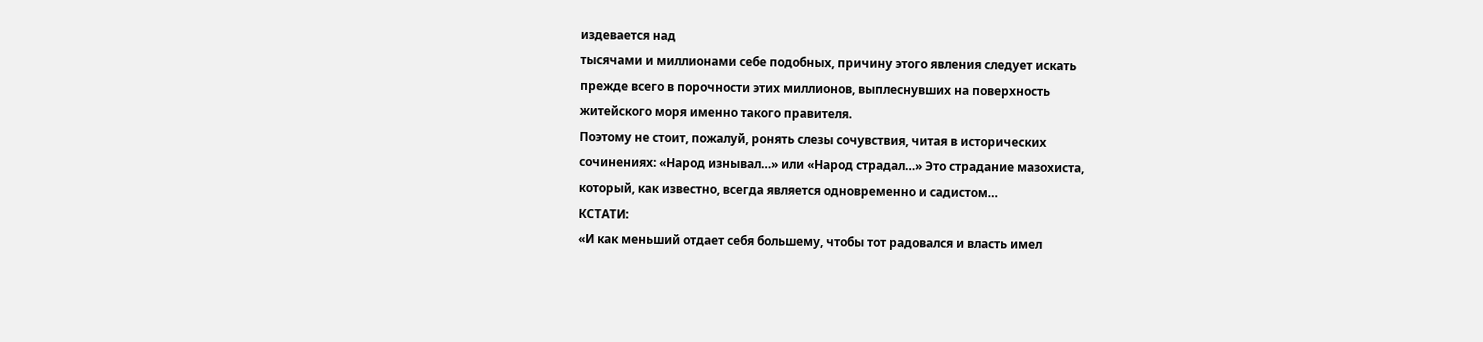издевается над
тысячами и миллионами себе подобных, причину этого явления следует искать
прежде всего в порочности этих миллионов, выплеснувших на поверхность
житейского моря именно такого правителя.
Поэтому не стоит, пожалуй, ронять слезы сочувствия, читая в исторических
сочинениях: «Народ изнывал…» или «Народ страдал…» Это страдание мазохиста,
который, как известно, всегда является одновременно и садистом…
КСТАТИ:
«И как меньший отдает себя большему, чтобы тот радовался и власть имел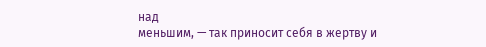над
меньшим, — так приносит себя в жертву и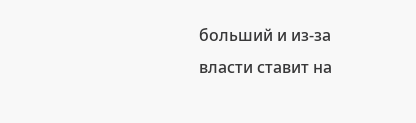больший и из-за власти ставит на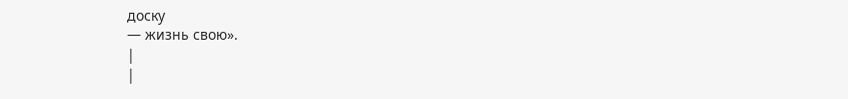доску
— жизнь свою».
|
|